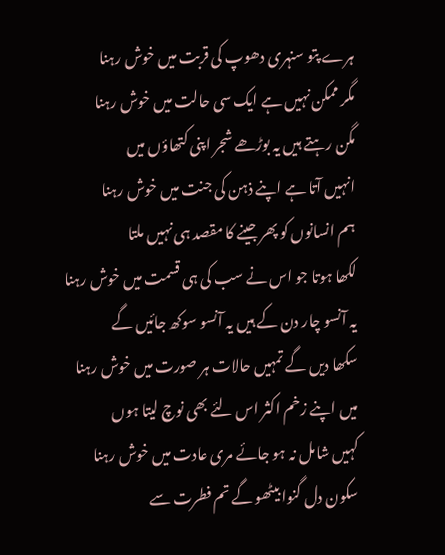ہرے پتو سنہری دھوپ کی قربت میں خوش رہنا
مگر ممکن نہیں ہے ایک سی حالت میں خوش رہنا
مگن رہتے ہیں یہ بوڑھے شجر اپنی کتھاؤں میں
انہیں آتا ہے اپنے ذہن کی جنت میں خوش رہنا
ہم انسانوں کو پھر جینے کا مقصد ہی نہیں ملتا
لکھا ہوتا جو اس نے سب کی ہی قسمت میں خوش رہنا
یہ آنسو چار دن کے ہیں یہ آنسو سوکھ جائیں گے
سکھا دیں گے تمہیں حالات ہر صورت میں خوش رہنا
میں اپنے زخم اکثر اس لئے بھی نوچ لیتا ہوں
کہیں شامل نہ ہو جائے مری عادت میں خوش رہنا
سکون دل گنوا بیٹھو گے تم فطرت سے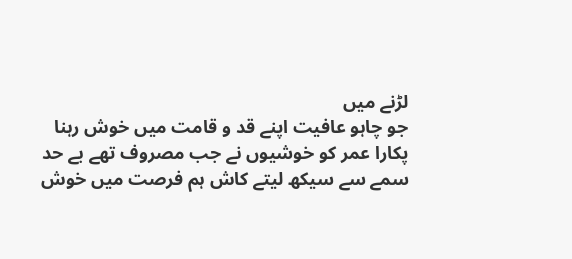لڑنے میں
جو چاہو عافیت اپنے قد و قامت میں خوش رہنا
پکارا عمر کو خوشیوں نے جب مصروف تھے بے حد
سمے سے سیکھ لیتے کاش ہم فرصت میں خوش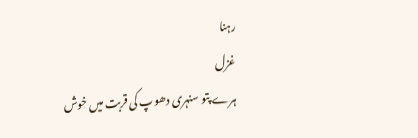رہنا
غزل
ہرے پتو سنہری دھوپ کی قربت میں خوش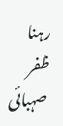رہنا
ظفر صہبائی